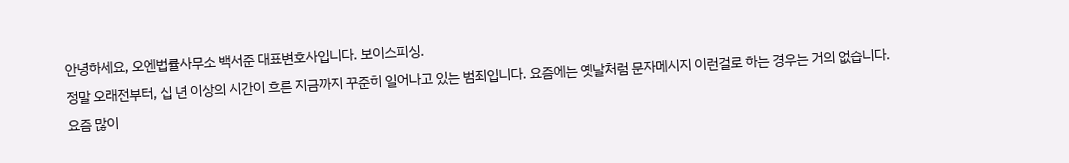안녕하세요, 오엔법률사무소 백서준 대표변호사입니다. 보이스피싱.
정말 오래전부터, 십 년 이상의 시간이 흐른 지금까지 꾸준히 일어나고 있는 범죄입니다. 요즘에는 옛날처럼 문자메시지 이런걸로 하는 경우는 거의 없습니다.
요즘 많이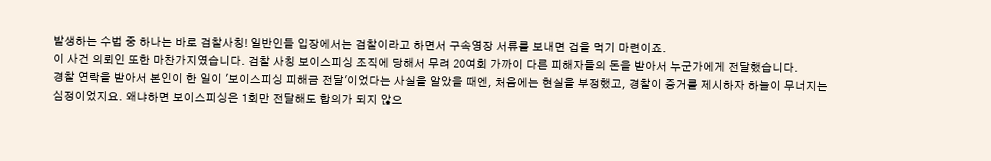발생하는 수법 중 하나는 바로 검찰사칭! 일반인들 입장에서는 검찰이라고 하면서 구속영장 서류를 보내면 겁을 먹기 마련이죠.
이 사건 의뢰인 또한 마찬가지였습니다. 검찰 사칭 보이스피싱 조직에 당해서 무려 20여회 가까이 다른 피해자들의 돈을 받아서 누군가에게 전달했습니다.
경찰 연락을 받아서 본인이 한 일이 '보이스피싱 피해금 전달'이었다는 사실을 알았을 때엔, 처음에는 현실을 부정했고, 경찰이 증거를 제시하자 하늘이 무너지는 심정이었지요. 왜냐하면 보이스피싱은 1회만 전달해도 합의가 되지 않으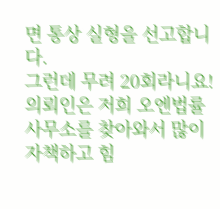면 통상 실형을 선고합니다.
그런데 무려 20회라니요! 의뢰인은 저희 오엔법률사무소를 찾아와서 많이 자책하고 힘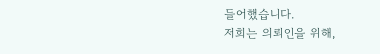들어했습니다.
저희는 의뢰인을 위해,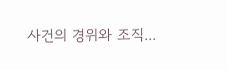사건의 경위와 조직...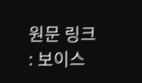원문 링크 : 보이스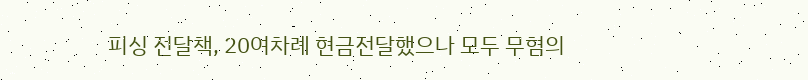피싱 전달책, 20여차례 현금전달했으나 모두 무혐의